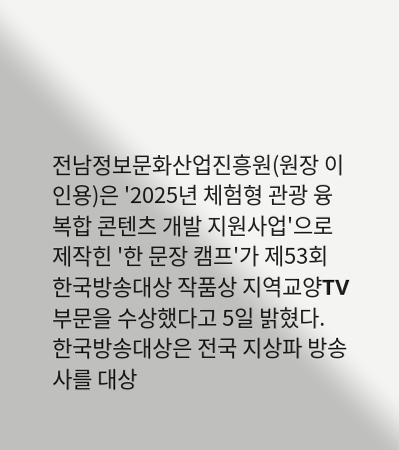전남정보문화산업진흥원(원장 이인용)은 '2025년 체험형 관광 융복합 콘텐츠 개발 지원사업'으로 제작힌 '한 문장 캠프'가 제53회 한국방송대상 작품상 지역교양TV 부문을 수상했다고 5일 밝혔다.
한국방송대상은 전국 지상파 방송사를 대상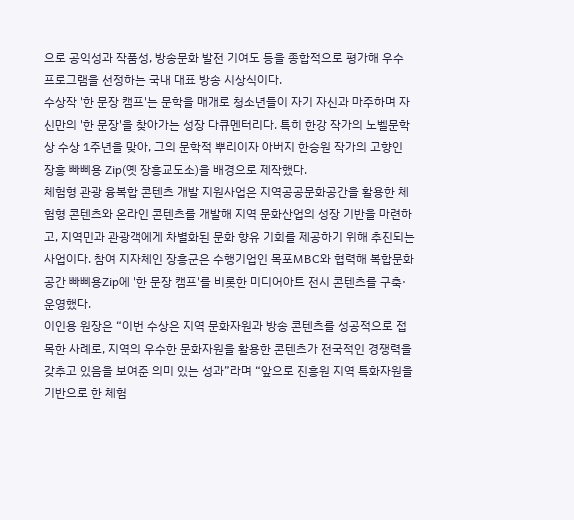으로 공익성과 작품성, 방송문화 발전 기여도 등을 종합적으로 평가해 우수 프로그램을 선정하는 국내 대표 방송 시상식이다.
수상작 '한 문장 캠프'는 문학을 매개로 청소년들이 자기 자신과 마주하며 자신만의 '한 문장'을 찾아가는 성장 다큐멘터리다. 특히 한강 작가의 노벨문학상 수상 1주년을 맞아, 그의 문학적 뿌리이자 아버지 한승원 작가의 고향인 장흥 빠삐용 Zip(옛 장흥교도소)을 배경으로 제작했다.
체험형 관광 융복합 콘텐츠 개발 지원사업은 지역공공문화공간을 활용한 체험형 콘텐츠와 온라인 콘텐츠를 개발해 지역 문화산업의 성장 기반을 마련하고, 지역민과 관광객에게 차별화된 문화 향유 기회를 제공하기 위해 추진되는 사업이다. 참여 지자체인 장흥군은 수행기업인 목포MBC와 협력해 복합문화공간 빠삐용Zip에 '한 문장 캠프'를 비롯한 미디어아트 전시 콘텐츠를 구축·운영했다.
이인용 원장은 “이번 수상은 지역 문화자원과 방송 콘텐츠를 성공적으로 접목한 사례로, 지역의 우수한 문화자원을 활용한 콘텐츠가 전국적인 경쟁력을 갖추고 있음을 보여준 의미 있는 성과”라며 “앞으로 진흥원 지역 특화자원을 기반으로 한 체험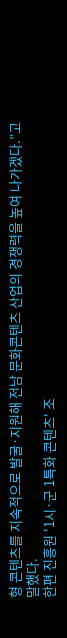형 콘텐츠를 지속적으로 발굴·지원해 전남 문화콘텐츠 산업의 경쟁력을 높여 나가겠다.”고 말했다.
한편 진흥원 '1시·군 1특화 콘텐츠' 조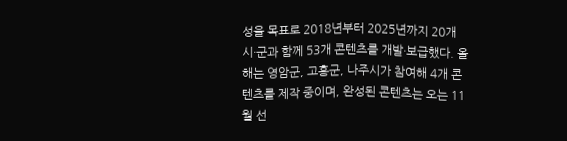성을 목표로 2018년부터 2025년까지 20개시·군과 함께 53개 콘텐츠를 개발·보급했다. 올해는 영암군, 고흥군, 나주시가 참여해 4개 콘텐츠를 제작 중이며, 완성된 콘텐츠는 오는 11월 선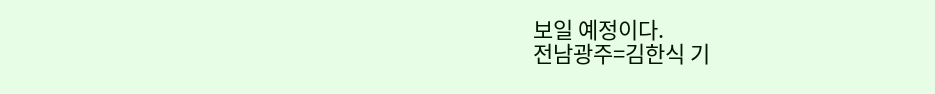보일 예정이다.
전남광주=김한식 기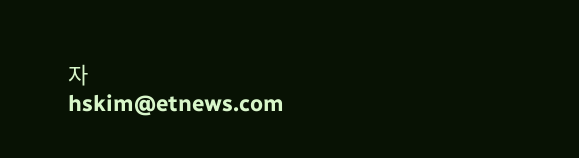자 hskim@etnews.com